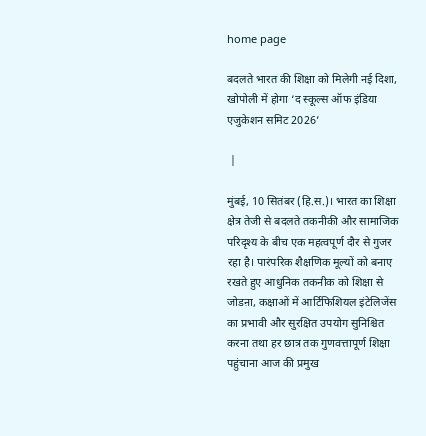home page

बदलते भारत की शिक्षा को मिलेगी नई दिशा, खोपोली में होगा ‘द स्कूल्स ऑफ इंडिया एजुकेशन समिट 2026’

 |

मुंबई, 10 सितंबर (हि.स.)। भारत का शिक्षा क्षेत्र तेजी से बदलते तकनीकी और सामाजिक परिदृश्य के बीच एक महत्वपूर्ण दौर से गुजर रहा है। पारंपरिक शैक्षणिक मूल्यों को बनाए रखते हुए आधुनिक तकनीक को शिक्षा से जोडऩा, कक्षाओं में आर्टिफिशियल इंटेलिजेंस का प्रभावी और सुरक्षित उपयोग सुनिश्चित करना तथा हर छात्र तक गुणवत्तापूर्ण शिक्षा पहुंचाना आज की प्रमुख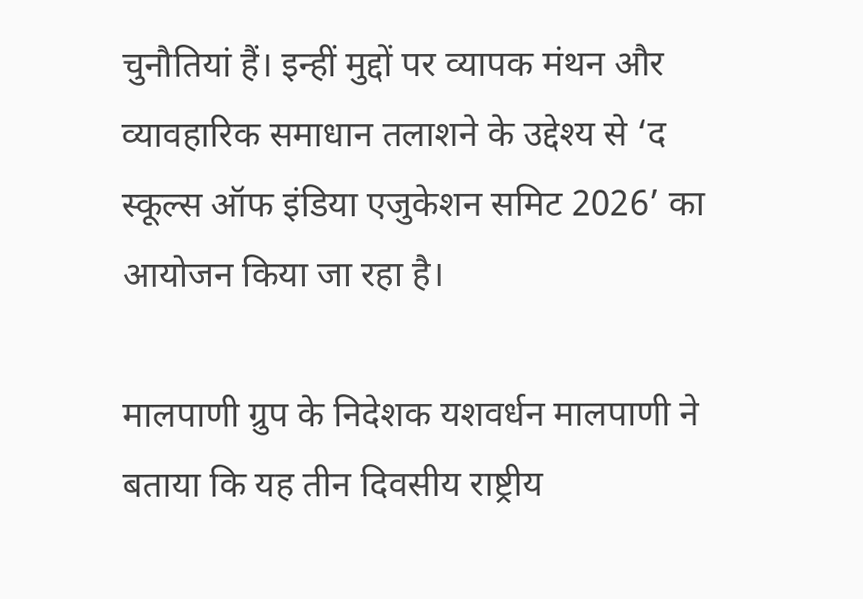चुनौतियां हैं। इन्हीं मुद्दों पर व्यापक मंथन और व्यावहारिक समाधान तलाशने के उद्देश्य से ‘द स्कूल्स ऑफ इंडिया एजुकेशन समिट 2026’ का आयोजन किया जा रहा है।

मालपाणी ग्रुप के निदेशक यशवर्धन मालपाणी ने बताया कि यह तीन दिवसीय राष्ट्रीय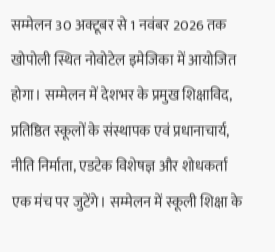सम्मेलन 30 अक्टूबर से 1 नवंबर 2026 तक खोपोली स्थित नोवोटेल इमेजिका में आयोजित होगा। सम्मेलन में देशभर के प्रमुख शिक्षाविद, प्रतिष्ठित स्कूलों के संस्थापक एवं प्रधानाचार्य, नीति निर्माता, एडटेक विशेषज्ञ और शोधकर्ता एक मंच पर जुटेंगे। सम्मेलन में स्कूली शिक्षा के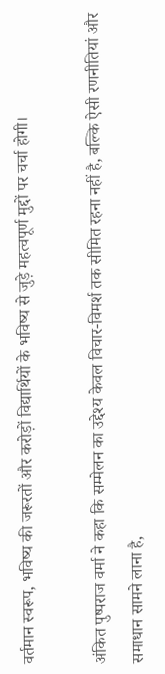वर्तमान स्वरूप, भविष्य की जरूरतों और करोड़ों विद्यार्थियों के भविष्य से जुड़े महत्वपूर्ण मुद्दों पर चर्चा होगी।

अंकित पुष्पराज वर्मा ने कहा कि सम्मेलन का उद्देश्य केवल विचार-विमर्श तक सीमित रहना नहीं है, बल्कि ऐसी रणनीतियां और समाधान सामने लाना है,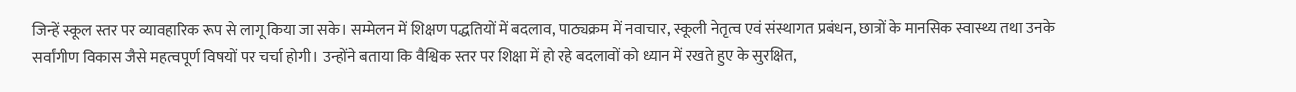जिन्हें स्कूल स्तर पर व्यावहारिक रूप से लागू किया जा सके। सम्मेलन में शिक्षण पद्धतियों में बदलाव, पाठ्यक्रम में नवाचार, स्कूली नेतृत्व एवं संस्थागत प्रबंधन, छात्रों के मानसिक स्वास्थ्य तथा उनके सर्वांगीण विकास जैसे महत्वपूर्ण विषयों पर चर्चा होगी। उन्होंने बताया कि वैश्विक स्तर पर शिक्षा में हो रहे बदलावों को ध्यान में रखते हुए के सुरक्षित,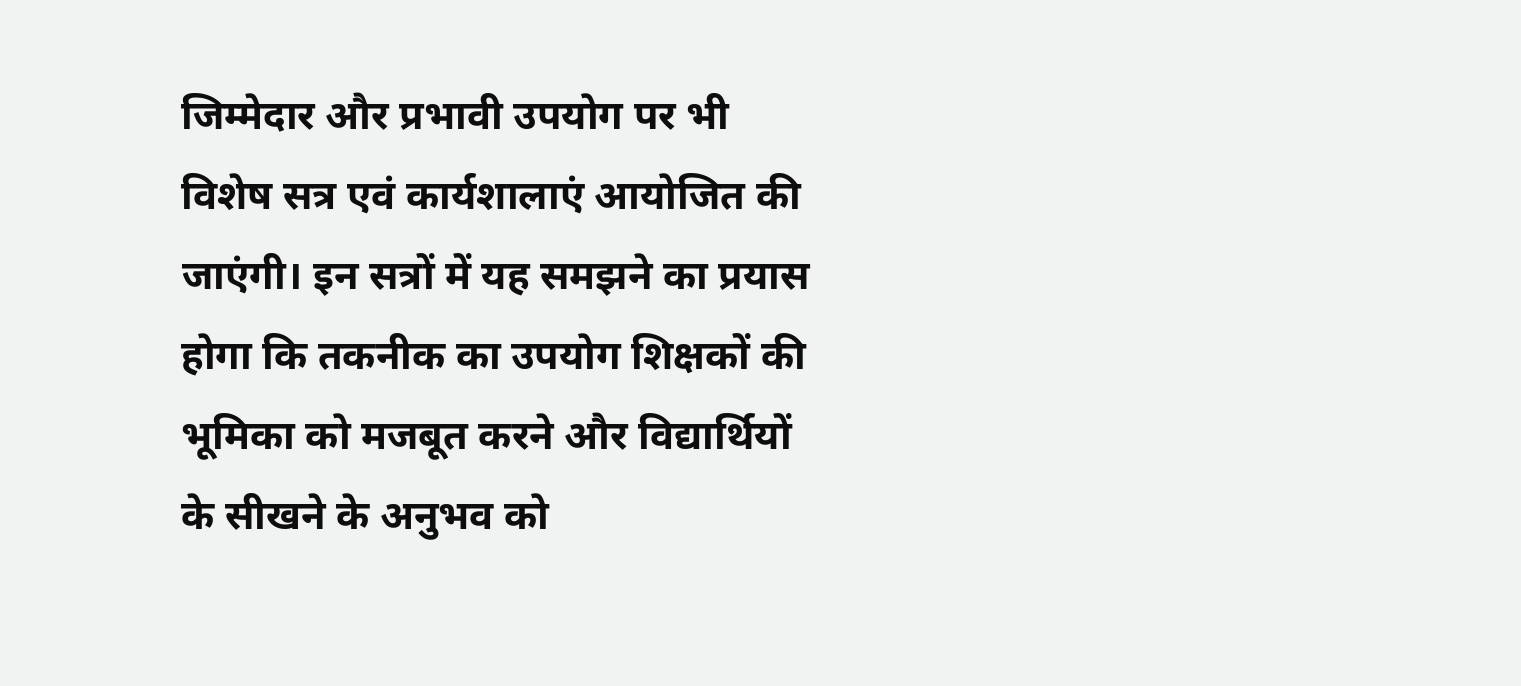जिम्मेदार और प्रभावी उपयोग पर भी विशेष सत्र एवं कार्यशालाएं आयोजित की जाएंगी। इन सत्रों में यह समझने का प्रयास होगा कि तकनीक का उपयोग शिक्षकों की भूमिका को मजबूत करने और विद्यार्थियों के सीखने के अनुभव को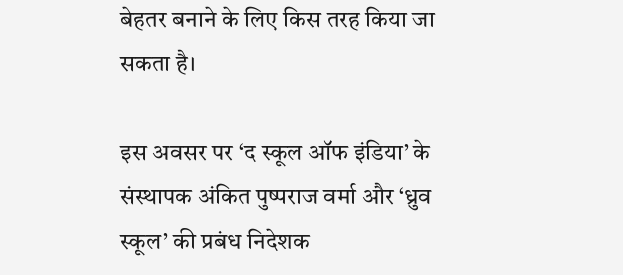बेहतर बनाने के लिए किस तरह किया जा सकता है।

इस अवसर पर ‘द स्कूल ऑफ इंडिया’ के संस्थापक अंकित पुष्पराज वर्मा और ‘ध्रुव स्कूल’ की प्रबंध निदेशक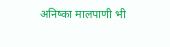अनिष्का मालपाणी भी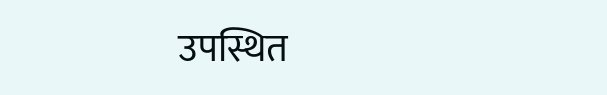उपस्थित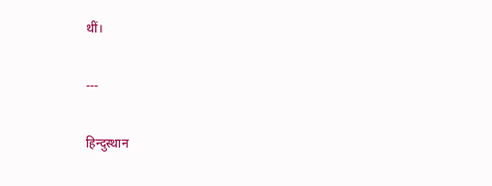थीं।

---

हिन्दुस्थान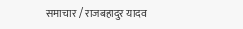समाचार / राजबहादुर यादव